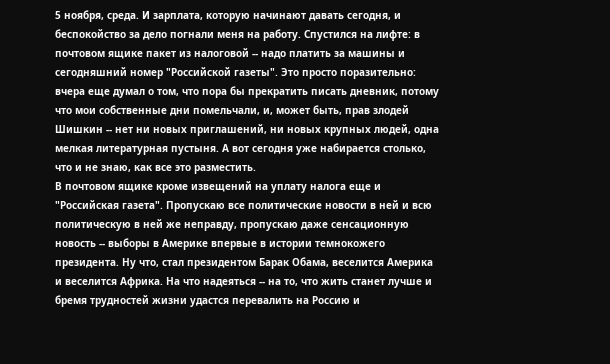5 ноября, среда. И зарплата, которую начинают давать сегодня, и беспокойство за дело погнали меня на работу. Спустился на лифте: в почтовом ящике пакет из налоговой -- надо платить за машины и сегодняшний номер "Российской газеты". Это просто поразительно: вчера еще думал о том, что пора бы прекратить писать дневник, потому что мои собственные дни помельчали, и, может быть, прав злодей Шишкин -- нет ни новых приглашений, ни новых крупных людей, одна мелкая литературная пустыня. А вот сегодня уже набирается столько, что и не знаю, как все это разместить.
В почтовом ящике кроме извещений на уплату налога еще и "Российская газета". Пропускаю все политические новости в ней и всю политическую в ней же неправду, пропускаю даже сенсационную новость -- выборы в Америке впервые в истории темнокожего президента. Ну что, стал президентом Барак Обама, веселится Америка и веселится Африка. На что надеяться -- на то, что жить станет лучше и бремя трудностей жизни удастся перевалить на Россию и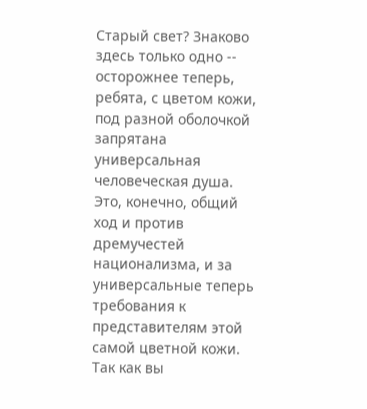Старый свет? Знаково здесь только одно -- осторожнее теперь, ребята, с цветом кожи, под разной оболочкой запрятана универсальная человеческая душа. Это, конечно, общий ход и против дремучестей национализма, и за универсальные теперь требования к представителям этой самой цветной кожи. Так как вы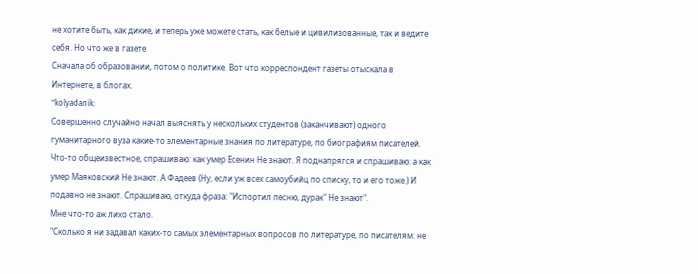не хотите быть, как дикие, и теперь уже можете стать, как белые и цивилизованные, так и ведите себя. Но что же в газете
Сначала об образовании, потом о политике. Вот что корреспондент газеты отыскала в Интернете, в блогах.
"kolyadanik:
Совершенно случайно начал выяснять у нескольких студентов (заканчивают) одного гуманитарного вуза какие-то элементарные знания по литературе, по биографиям писателей. Что-то общеизвестное, спрашиваю: как умер Есенин Не знают. Я поднапрягся и спрашиваю: а как умер Маяковский Не знают. А Фадеев (Ну, если уж всех самоубийц по списку, то и его тоже.) И подавно не знают. Спрашиваю, откуда фраза: "Испортил песню, дурак" Не знают".
Мне что-то аж лихо стало.
"Сколько я ни задавал каких-то самых элементарных вопросов по литературе, по писателям: не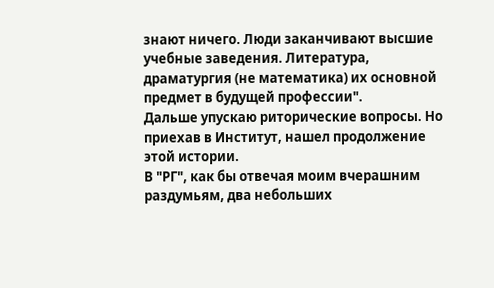знают ничего. Люди заканчивают высшие учебные заведения. Литература, драматургия (не математика) их основной предмет в будущей профессии".
Дальше упускаю риторические вопросы. Но приехав в Институт, нашел продолжение этой истории.
В "РГ", как бы отвечая моим вчерашним раздумьям, два небольших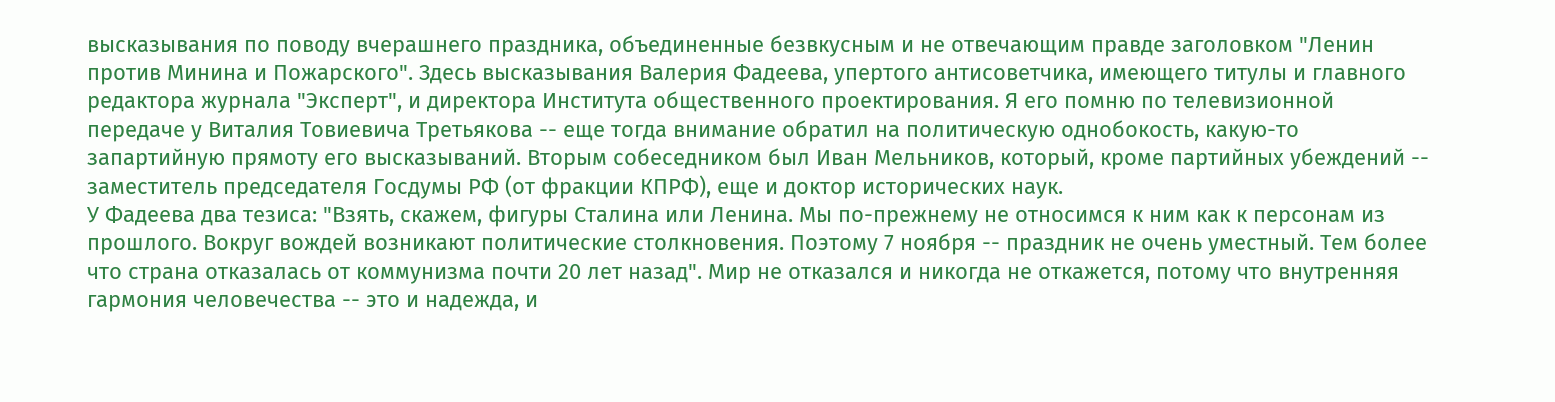высказывания по поводу вчерашнего праздника, объединенные безвкусным и не отвечающим правде заголовком "Ленин против Минина и Пожарского". Здесь высказывания Валерия Фадеева, упертого антисоветчика, имеющего титулы и главного редактора журнала "Эксперт", и директора Института общественного проектирования. Я его помню по телевизионной передаче у Виталия Товиевича Третьякова -- еще тогда внимание обратил на политическую однобокость, какую-то запартийную прямоту его высказываний. Вторым собеседником был Иван Мельников, который, кроме партийных убеждений -- заместитель председателя Госдумы РФ (от фракции КПРФ), еще и доктор исторических наук.
У Фадеева два тезиса: "Взять, скажем, фигуры Сталина или Ленина. Мы по-прежнему не относимся к ним как к персонам из прошлого. Вокруг вождей возникают политические столкновения. Поэтому 7 ноября -- праздник не очень уместный. Тем более что страна отказалась от коммунизма почти 20 лет назад". Мир не отказался и никогда не откажется, потому что внутренняя гармония человечества -- это и надежда, и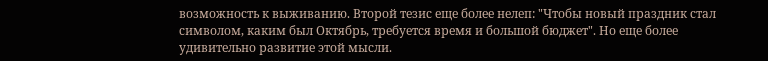возможность к выживанию. Второй тезис еще более нелеп: "Чтобы новый праздник стал символом, каким был Октябрь, требуется время и большой бюджет". Но еще более удивительно развитие этой мысли.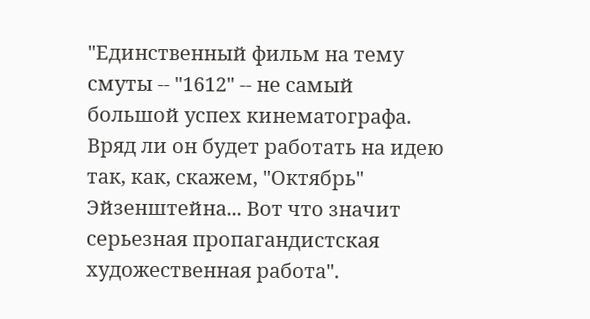"Единственный фильм на тему смуты -- "1612" -- не самый большой успех кинематографа. Вряд ли он будет работать на идею так, как, скажем, "Октябрь" Эйзенштейна... Вот что значит серьезная пропагандистская художественная работа".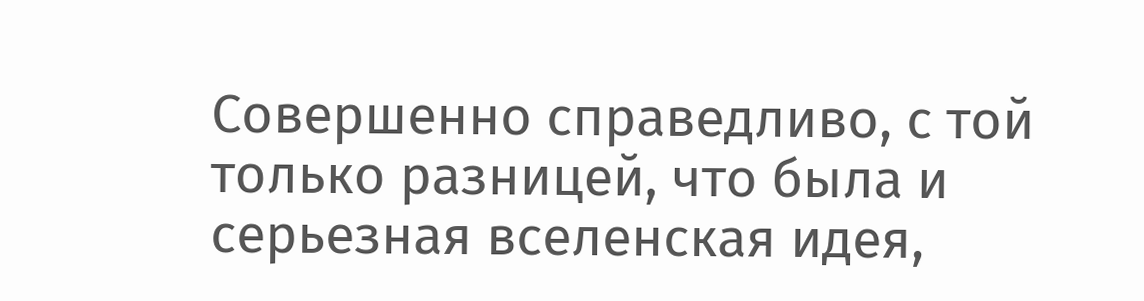Совершенно справедливо, с той только разницей, что была и серьезная вселенская идея,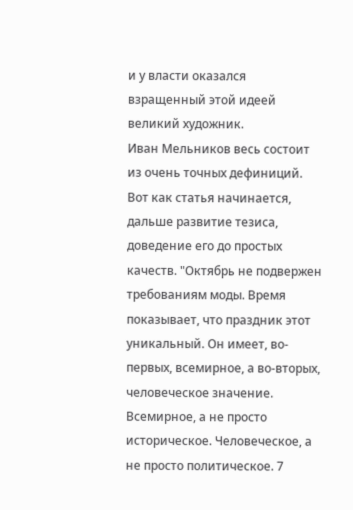и у власти оказался взращенный этой идеей великий художник.
Иван Мельников весь состоит из очень точных дефиниций. Вот как статья начинается, дальше развитие тезиса, доведение его до простых качеств. "Октябрь не подвержен требованиям моды. Время показывает, что праздник этот уникальный. Он имеет, во-первых, всемирное, а во-вторых, человеческое значение. Всемирное, а не просто историческое. Человеческое, а не просто политическое. 7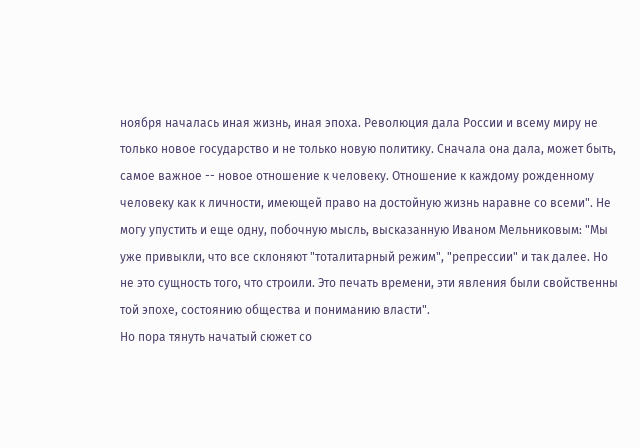ноября началась иная жизнь, иная эпоха. Революция дала России и всему миру не только новое государство и не только новую политику. Сначала она дала, может быть, самое важное -- новое отношение к человеку. Отношение к каждому рожденному человеку как к личности, имеющей право на достойную жизнь наравне со всеми". Не могу упустить и еще одну, побочную мысль, высказанную Иваном Мельниковым: "Мы уже привыкли, что все склоняют "тоталитарный режим", "репрессии" и так далее. Но не это сущность того, что строили. Это печать времени, эти явления были свойственны той эпохе, состоянию общества и пониманию власти".
Но пора тянуть начатый сюжет со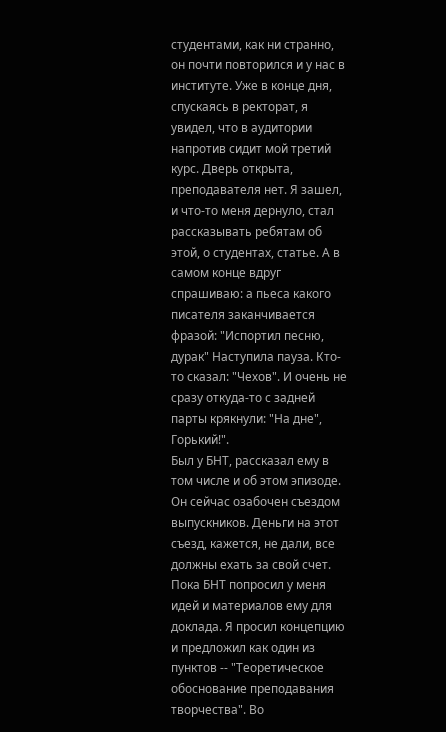студентами, как ни странно, он почти повторился и у нас в институте. Уже в конце дня, спускаясь в ректорат, я увидел, что в аудитории напротив сидит мой третий курс. Дверь открыта, преподавателя нет. Я зашел, и что-то меня дернуло, стал рассказывать ребятам об этой, о студентах, статье. А в самом конце вдруг спрашиваю: а пьеса какого писателя заканчивается фразой: "Испортил песню, дурак" Наступила пауза. Кто-то сказал: "Чехов". И очень не сразу откуда-то с задней парты крякнули: "На дне", Горький!".
Был у БНТ, рассказал ему в том числе и об этом эпизоде. Он сейчас озабочен съездом выпускников. Деньги на этот съезд, кажется, не дали, все должны ехать за свой счет. Пока БНТ попросил у меня идей и материалов ему для доклада. Я просил концепцию и предложил как один из пунктов -- "Теоретическое обоснование преподавания творчества". Во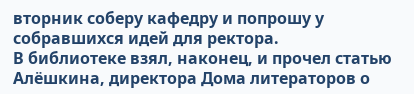вторник соберу кафедру и попрошу у собравшихся идей для ректора.
В библиотеке взял, наконец, и прочел статью Алёшкина, директора Дома литераторов о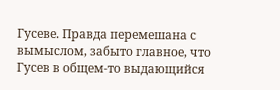Гусеве. Правда перемешана с вымыслом, забыто главное, что Гусев в общем-то выдающийся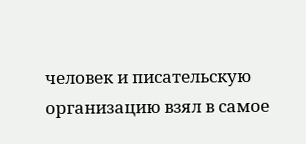человек и писательскую организацию взял в самое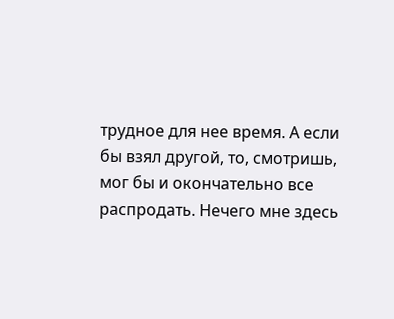трудное для нее время. А если бы взял другой, то, смотришь, мог бы и окончательно все распродать. Нечего мне здесь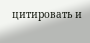цитировать и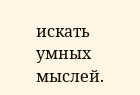искать умных мыслей.